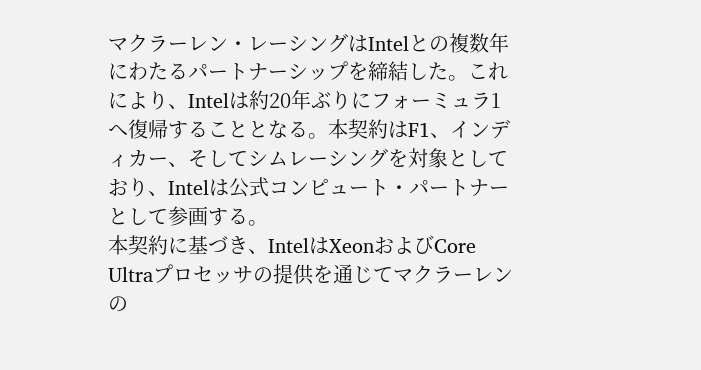マクラーレン・レーシングはIntelとの複数年にわたるパートナーシップを締結した。これにより、Intelは約20年ぶりにフォーミュラ1へ復帰することとなる。本契約はF1、インディカー、そしてシムレーシングを対象としており、Intelは公式コンピュート・パートナーとして参画する。
本契約に基づき、IntelはXeonおよびCore Ultraプロセッサの提供を通じてマクラーレンの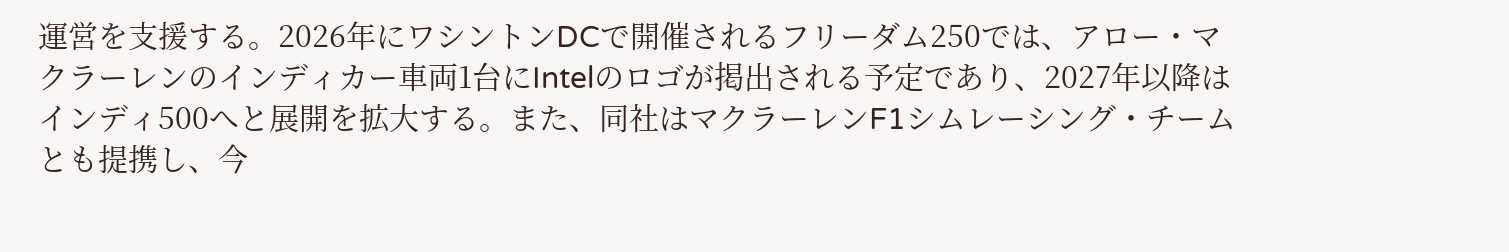運営を支援する。2026年にワシントンDCで開催されるフリーダム250では、アロー・マクラーレンのインディカー車両1台にIntelのロゴが掲出される予定であり、2027年以降はインディ500へと展開を拡大する。また、同社はマクラーレンF1シムレーシング・チームとも提携し、今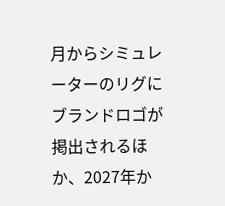月からシミュレーターのリグにブランドロゴが掲出されるほか、2027年か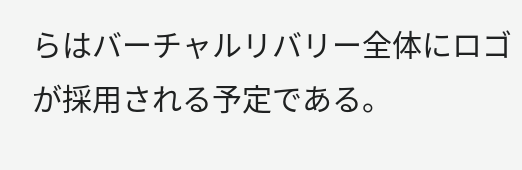らはバーチャルリバリー全体にロゴが採用される予定である。